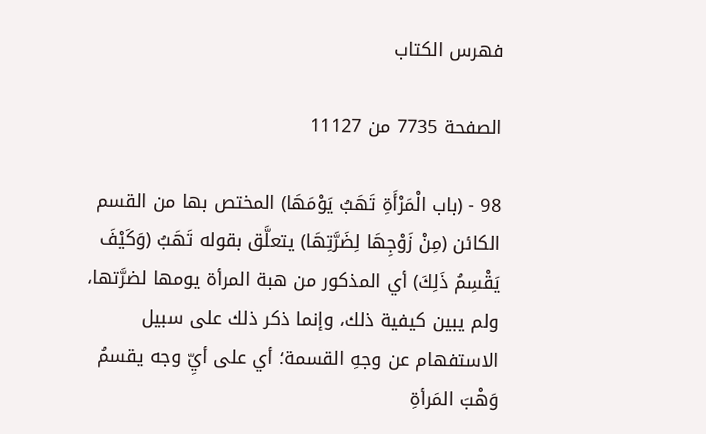فهرس الكتاب

الصفحة 7735 من 11127

98 - (باب الْمَرْأَةِ تَهَبُ يَوْمَهَا) المختص بها من القسم الكائن (مِنْ زَوْجِهَا لِضَرَّتِهَا) يتعلَّق بقوله تَهَبُ (وَكَيْفَ يَقْسِمُ ذَلِكَ) أي المذكور من هبة المرأة يومها لضرَّتها، ولم يبين كيفية ذلك، وإنما ذكر ذلك على سبيل الاستفهام عن وجهِ القسمة؛ أي على أيِّ وجه يقسمُ وَهْبَ المَرأةِ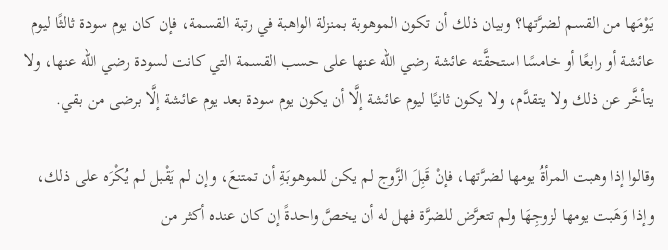يَوْمَها من القسم لضرَّتها؟ وبيان ذلك أن تكون الموهوبة بمنزلة الواهبة في رتبة القسمة، فإن كان يوم سودة ثالثًا ليوم عائشة أو رابعًا أو خامسًا استحقَّته عائشة رضي الله عنها على حسب القسمة التي كانت لسودة رضي الله عنها، ولا يتأخَّر عن ذلك ولا يتقدَّم، ولا يكون ثانيًا ليوم عائشة إلَّا أن يكون يوم سودة بعد يوم عائشة إلَّا برضى من بقي.

وقالوا إذا وهبت المرأةُ يومها لضرَّتها، فإنْ قَبِلَ الزَّوج لم يكن للموهوبَةِ أن تمتنعَ، وإن لم يَقْبل لم يُكْرَه على ذلك، وإذا وَهَبت يومها لزوجِهَا ولم تتعرَّض للضرَّة فهل له أن يخصَّ واحدةً إن كان عنده أكثر من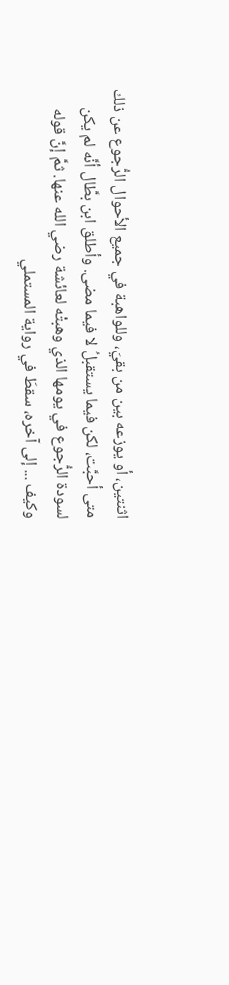اثنتين، أو يوزعه بين من بقيَ، وللواهبة في جميع الأحوال الرُّجوع عن ذلك متى أحبَّت، لكن فيما يستقبلُ لا فيما مضى. وأطلق ابن بطَّال أنَّه لم يكن لسودة الرُّجوع في يومها الذي وهبتْه لعائشة رضي الله عنها. ثمَّ إنَّ قوله وكيف ... إلى آخره، سقطَ في رواية المستملي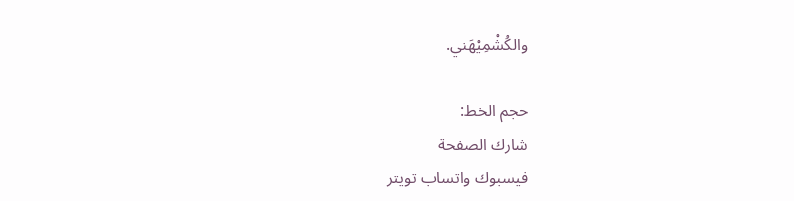والكُشْمِيْهَني.

حجم الخط:
شارك الصفحة
فيسبوك واتساب تويتر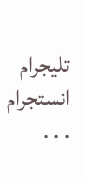تليجرام انستجرام
. . .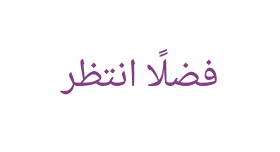فضلًا انتظر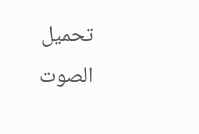تحميل الصوت